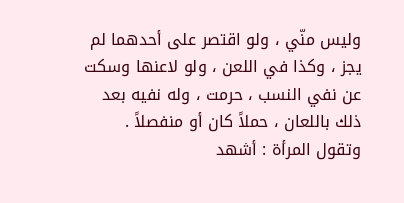وليس منّي ، ولو اقتصر على أحدهما لم يجز ، وكذا في اللعن ، ولو لاعنها وسكت
عن نفي النسب ، حرمت ، وله نفيه بعد ذلك باللعان ، حملاً كان أو منفصلاً .
وتقول المرأة : أشهد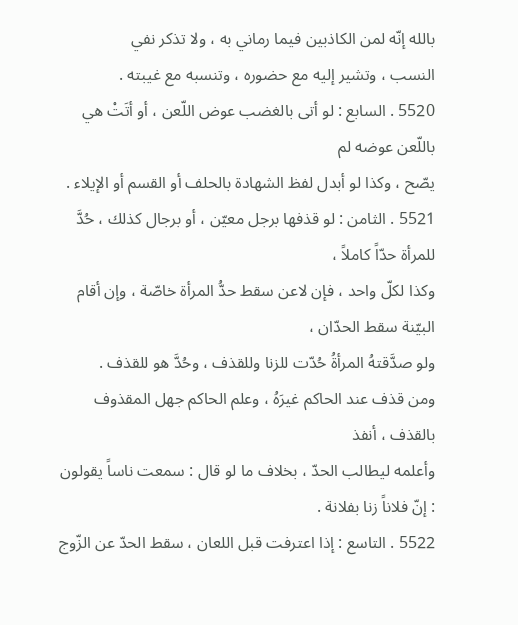بالله إنّه لمن الكاذبين فيما رماني به ، ولا تذكر نفي
النسب ، وتشير إليه مع حضوره ، وتنسبه مع غيبته .
5520 . السابع : لو أتى بالغضب عوض اللّعن ، أو أتَتْ هي باللّعن عوضه لم
يصّح ، وكذا لو أبدل لفظ الشهادة بالحلف أو القسم أو الإيلاء .
5521 . الثامن : لو قذفها برجل معيّن ، أو برجال كذلك ، حُدَّ للمرأة حدّاً كاملاً ،
وكذا لكلّ واحد ، فإن لاعن سقط حدُّ المرأة خاصّة ، وإن أقام البيّنة سقط الحدّان ،
ولو صدَّقتهُ المرأةُ حُدّت للزنا وللقذف ، وحُدَّ هو للقذف .
ومن قذف عند الحاكم غيرَهُ ، وعلم الحاكم جهل المقذوف بالقذف ، أنفذ
وأعلمه ليطالب الحدّ ، بخلاف ما لو قال : سمعت ناساً يقولون : إنّ فلاناً زنا بفلانة .
5522 . التاسع : إذا اعترفت قبل اللعان ، سقط الحدّ عن الزّوج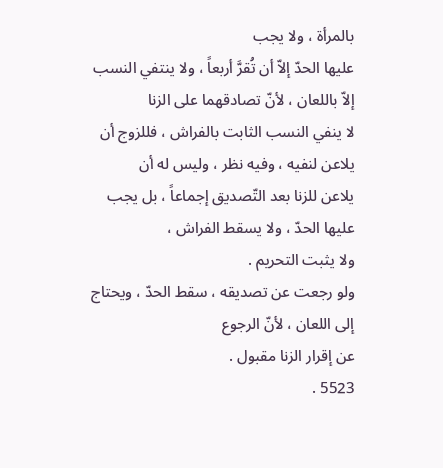بالمرأة ، ولا يجب
عليها الحدّ إلاّ أن تُقرَّ أربعاً ، ولا ينتفي النسب إلاّ باللعان ، لأنّ تصادقهما على الزنا
لا ينفي النسب الثابت بالفراش ، فللزوج أن يلاعن لنفيه ، وفيه نظر ، وليس له أن
يلاعن للزنا بعد التّصديق إجماعاً ، بل يجب عليها الحدّ ، ولا يسقط الفراش ،
ولا يثبت التحريم .
ولو رجعت عن تصديقه ، سقط الحدّ ، ويحتاج إلى اللعان ، لأنّ الرجوع
عن إقرار الزنا مقبول .
5523 .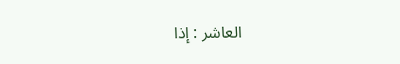العاشر : إذا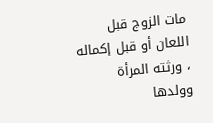مات الزوج قبل اللعان أو قبل إكماله ، ورثته المرأة وولدها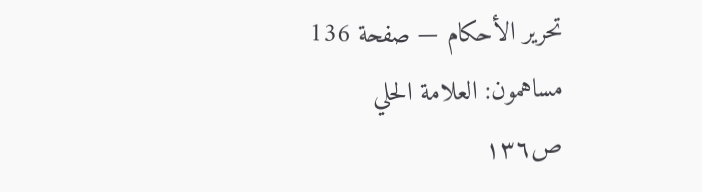تحرير الأحكام — صفحة 136
مساهمون: العلامة الحلي
ص١٣٦